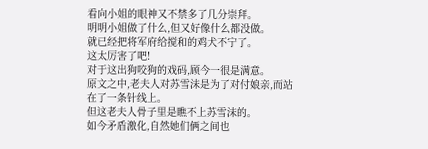看向小姐的眼神又不禁多了几分崇拜。
明明小姐做了什么,但又好像什么都没做。
就已经把将军府给搅和的鸡犬不宁了。
这太厉害了吧!
对于这出狗咬狗的戏码,顾今一很是满意。
原文之中,老夫人对苏雪沫是为了对付娘亲,而站在了一条针线上。
但这老夫人骨子里是瞧不上苏雪沫的。
如今矛盾激化,自然她们俩之间也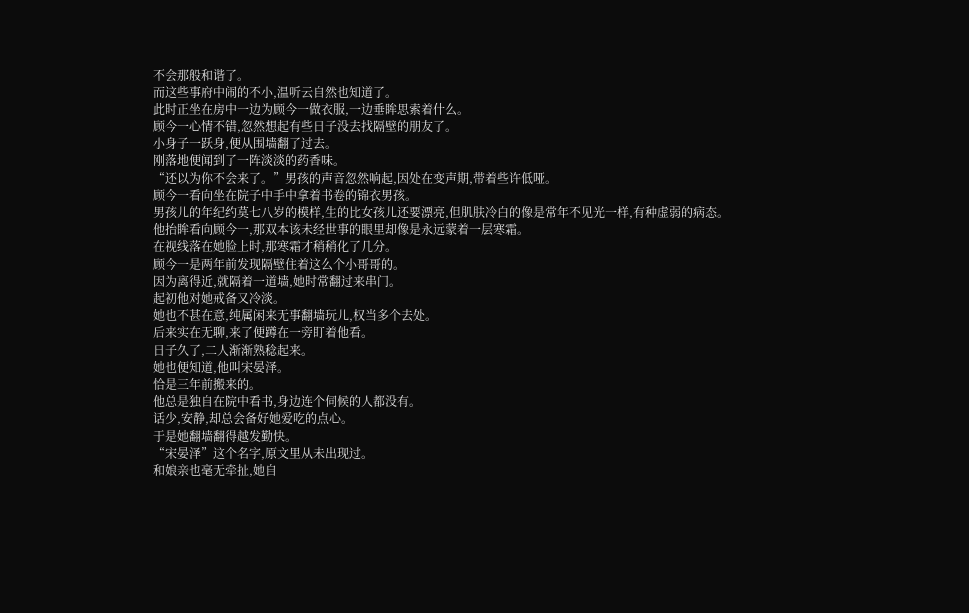不会那般和谐了。
而这些事府中闹的不小,温听云自然也知道了。
此时正坐在房中一边为顾今一做衣服,一边垂眸思索着什么。
顾今一心情不错,忽然想起有些日子没去找隔壁的朋友了。
小身子一跃身,便从围墙翻了过去。
刚落地便闻到了一阵淡淡的药香味。
“还以为你不会来了。”男孩的声音忽然响起,因处在变声期,带着些许低哑。
顾今一看向坐在院子中手中拿着书卷的锦衣男孩。
男孩儿的年纪约莫七八岁的模样,生的比女孩儿还要漂亮,但肌肤冷白的像是常年不见光一样,有种虚弱的病态。
他抬眸看向顾今一,那双本该未经世事的眼里却像是永远蒙着一层寒霜。
在视线落在她脸上时,那寒霜才稍稍化了几分。
顾今一是两年前发现隔壁住着这么个小哥哥的。
因为离得近,就隔着一道墙,她时常翻过来串门。
起初他对她戒备又冷淡。
她也不甚在意,纯属闲来无事翻墙玩儿,权当多个去处。
后来实在无聊,来了便蹲在一旁盯着他看。
日子久了,二人渐渐熟稔起来。
她也便知道,他叫宋晏泽。
恰是三年前搬来的。
他总是独自在院中看书,身边连个伺候的人都没有。
话少,安静,却总会备好她爱吃的点心。
于是她翻墙翻得越发勤快。
“宋晏泽”这个名字,原文里从未出现过。
和娘亲也毫无牵扯,她自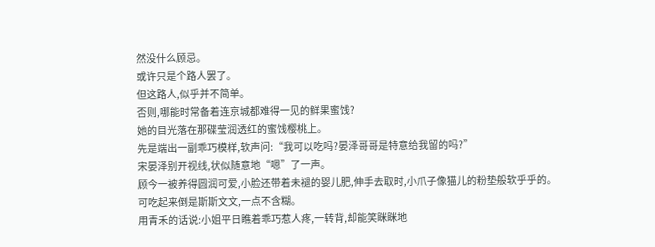然没什么顾忌。
或许只是个路人罢了。
但这路人,似乎并不简单。
否则,哪能时常备着连京城都难得一见的鲜果蜜饯?
她的目光落在那碟莹润透红的蜜饯樱桃上。
先是端出一副乖巧模样,软声问:“我可以吃吗?晏泽哥哥是特意给我留的吗?”
宋晏泽别开视线,状似随意地“嗯”了一声。
顾今一被养得圆润可爱,小脸还带着未褪的婴儿肥,伸手去取时,小爪子像猫儿的粉垫般软乎乎的。
可吃起来倒是斯斯文文,一点不含糊。
用青禾的话说:小姐平日瞧着乖巧惹人疼,一转背,却能笑眯眯地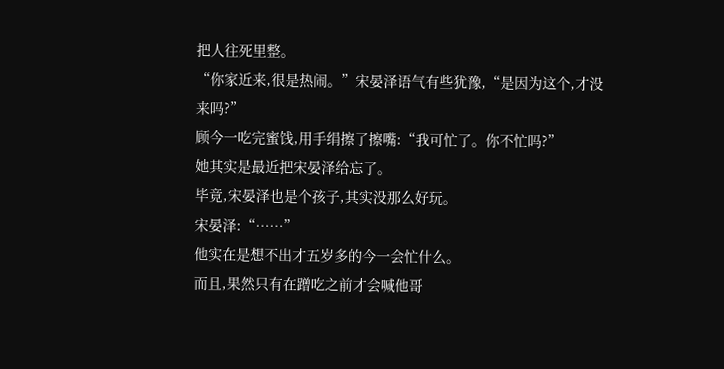把人往死里整。
“你家近来,很是热闹。”宋晏泽语气有些犹豫,“是因为这个,才没来吗?”
顾今一吃完蜜饯,用手绢擦了擦嘴:“我可忙了。你不忙吗?”
她其实是最近把宋晏泽给忘了。
毕竟,宋晏泽也是个孩子,其实没那么好玩。
宋晏泽:“……”
他实在是想不出才五岁多的今一会忙什么。
而且,果然只有在蹭吃之前才会喊他哥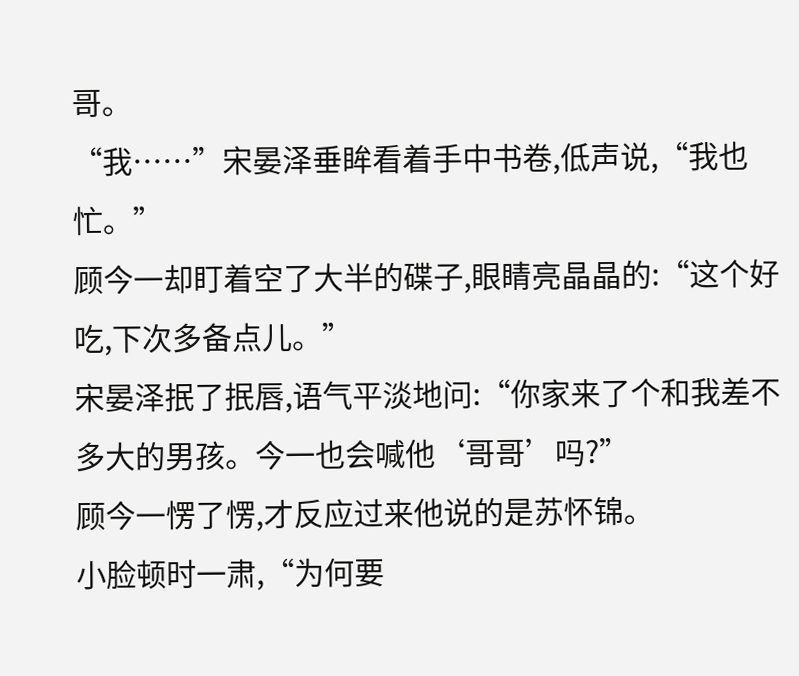哥。
“我……”宋晏泽垂眸看着手中书卷,低声说,“我也忙。”
顾今一却盯着空了大半的碟子,眼睛亮晶晶的:“这个好吃,下次多备点儿。”
宋晏泽抿了抿唇,语气平淡地问:“你家来了个和我差不多大的男孩。今一也会喊他‘哥哥’吗?”
顾今一愣了愣,才反应过来他说的是苏怀锦。
小脸顿时一肃,“为何要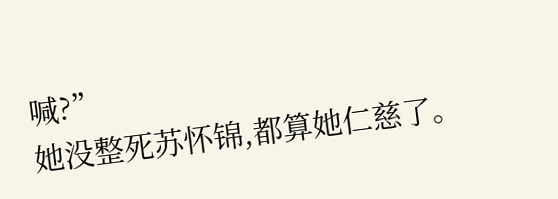喊?”
她没整死苏怀锦,都算她仁慈了。